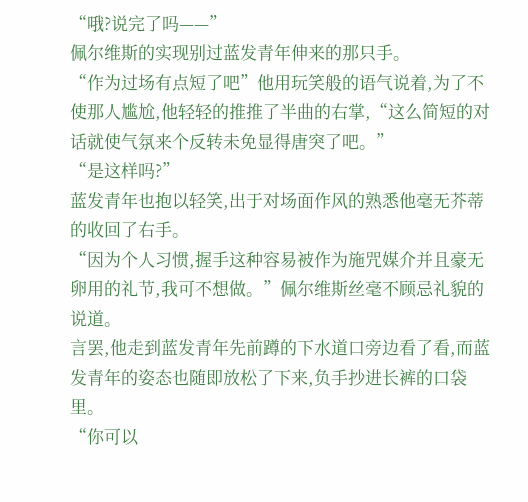“哦?说完了吗——”
佩尔维斯的实现别过蓝发青年伸来的那只手。
“作为过场有点短了吧”他用玩笑般的语气说着,为了不使那人尴尬,他轻轻的推推了半曲的右掌,“这么简短的对话就使气氛来个反转未免显得唐突了吧。”
“是这样吗?”
蓝发青年也抱以轻笑,出于对场面作风的熟悉他毫无芥蒂的收回了右手。
“因为个人习惯,握手这种容易被作为施咒媒介并且豪无卵用的礼节,我可不想做。”佩尔维斯丝毫不顾忌礼貌的说道。
言罢,他走到蓝发青年先前蹲的下水道口旁边看了看,而蓝发青年的姿态也随即放松了下来,负手抄进长裤的口袋里。
“你可以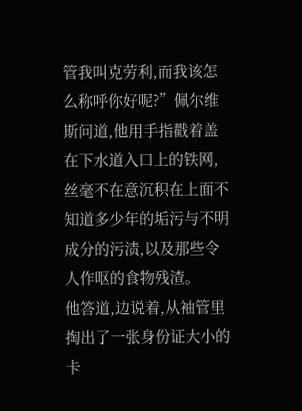管我叫克劳利,而我该怎么称呼你好呢?”佩尔维斯问道,他用手指戳着盖在下水道入口上的铁网,丝毫不在意沉积在上面不知道多少年的垢污与不明成分的污渍,以及那些令人作呕的食物残渣。
他答道,边说着,从袖管里掏出了一张身份证大小的卡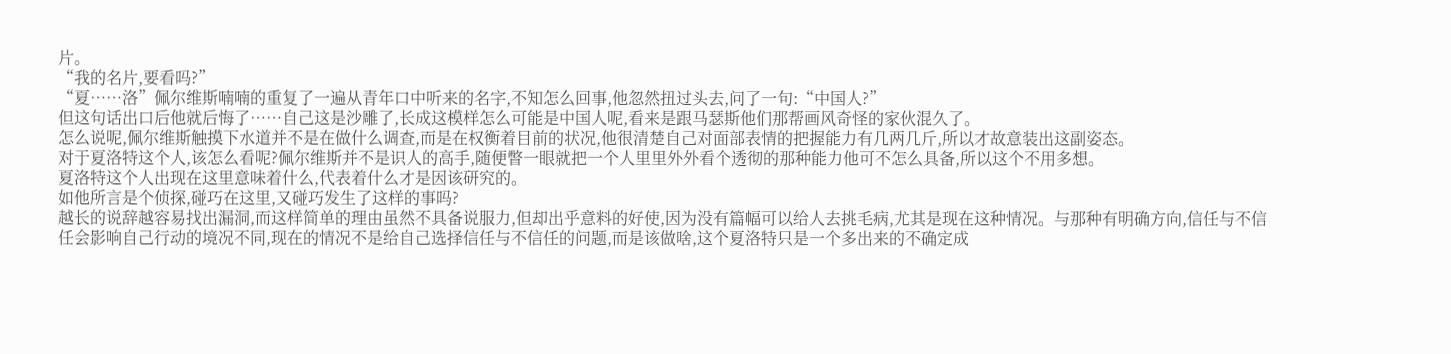片。
“我的名片,要看吗?”
“夏……洛”佩尔维斯喃喃的重复了一遍从青年口中听来的名字,不知怎么回事,他忽然扭过头去,问了一句:“中国人?”
但这句话出口后他就后悔了……自己这是沙雕了,长成这模样怎么可能是中国人呢,看来是跟马瑟斯他们那帮画风奇怪的家伙混久了。
怎么说呢,佩尔维斯触摸下水道并不是在做什么调查,而是在权衡着目前的状况,他很清楚自己对面部表情的把握能力有几两几斤,所以才故意装出这副姿态。
对于夏洛特这个人,该怎么看呢?佩尔维斯并不是识人的高手,随便瞥一眼就把一个人里里外外看个透彻的那种能力他可不怎么具备,所以这个不用多想。
夏洛特这个人出现在这里意味着什么,代表着什么才是因该研究的。
如他所言是个侦探,碰巧在这里,又碰巧发生了这样的事吗?
越长的说辞越容易找出漏洞,而这样简单的理由虽然不具备说服力,但却出乎意料的好使,因为没有篇幅可以给人去挑毛病,尤其是现在这种情况。与那种有明确方向,信任与不信任会影响自己行动的境况不同,现在的情况不是给自己选择信任与不信任的问题,而是该做啥,这个夏洛特只是一个多出来的不确定成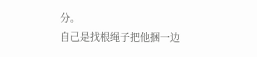分。
自己是找根绳子把他捆一边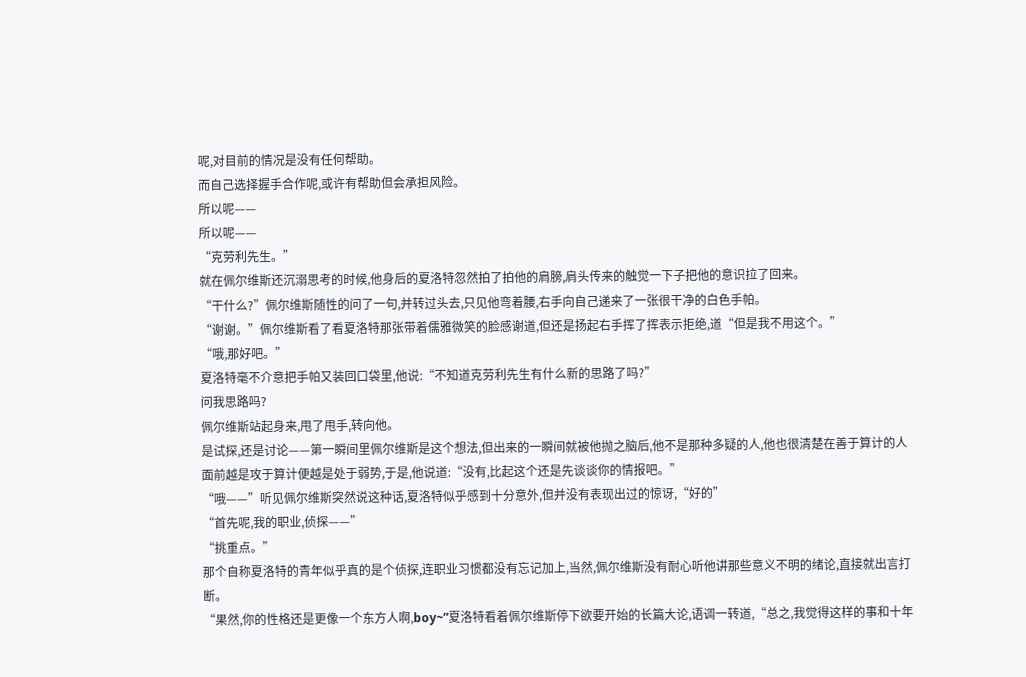呢,对目前的情况是没有任何帮助。
而自己选择握手合作呢,或许有帮助但会承担风险。
所以呢——
所以呢——
“克劳利先生。”
就在佩尔维斯还沉溺思考的时候,他身后的夏洛特忽然拍了拍他的肩膀,肩头传来的触觉一下子把他的意识拉了回来。
“干什么?”佩尔维斯随性的问了一句,并转过头去,只见他弯着腰,右手向自己递来了一张很干净的白色手帕。
“谢谢。”佩尔维斯看了看夏洛特那张带着儒雅微笑的脸感谢道,但还是扬起右手挥了挥表示拒绝,道“但是我不用这个。”
“哦,那好吧。”
夏洛特毫不介意把手帕又装回口袋里,他说:“不知道克劳利先生有什么新的思路了吗?”
问我思路吗?
佩尔维斯站起身来,甩了甩手,转向他。
是试探,还是讨论——第一瞬间里佩尔维斯是这个想法,但出来的一瞬间就被他抛之脑后,他不是那种多疑的人,他也很清楚在善于算计的人面前越是攻于算计便越是处于弱势,于是,他说道:“没有,比起这个还是先谈谈你的情报吧。”
“哦——”听见佩尔维斯突然说这种话,夏洛特似乎感到十分意外,但并没有表现出过的惊讶,“好的”
“首先呢,我的职业,侦探——”
“挑重点。”
那个自称夏洛特的青年似乎真的是个侦探,连职业习惯都没有忘记加上,当然,佩尔维斯没有耐心听他讲那些意义不明的绪论,直接就出言打断。
“果然,你的性格还是更像一个东方人啊,boy~”夏洛特看着佩尔维斯停下欲要开始的长篇大论,语调一转道,“总之,我觉得这样的事和十年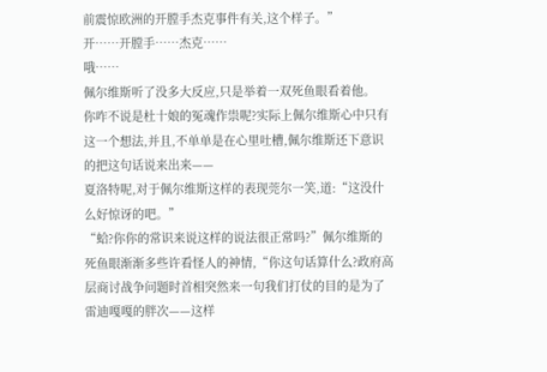前震惊欧洲的开膛手杰克事件有关,这个样子。”
开……开膛手……杰克……
哦……
佩尔维斯听了没多大反应,只是举着一双死鱼眼看着他。
你咋不说是杜十娘的冤魂作祟呢?实际上佩尔维斯心中只有这一个想法,并且,不单单是在心里吐槽,佩尔维斯还下意识的把这句话说来出来——
夏洛特呢,对于佩尔维斯这样的表现莞尔一笑,道:“这没什么好惊讶的吧。”
“蛤?你你的常识来说这样的说法很正常吗?”佩尔维斯的死鱼眼渐渐多些许看怪人的神情,“你这句话算什么?政府高层商讨战争问题时首相突然来一句我们打仗的目的是为了雷迪嘎嘎的胖次——这样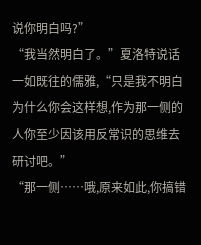说你明白吗?”
“我当然明白了。”夏洛特说话一如既往的儒雅,“只是我不明白为什么你会这样想,作为那一侧的人你至少因该用反常识的思维去研讨吧。”
“那一侧……哦,原来如此,你搞错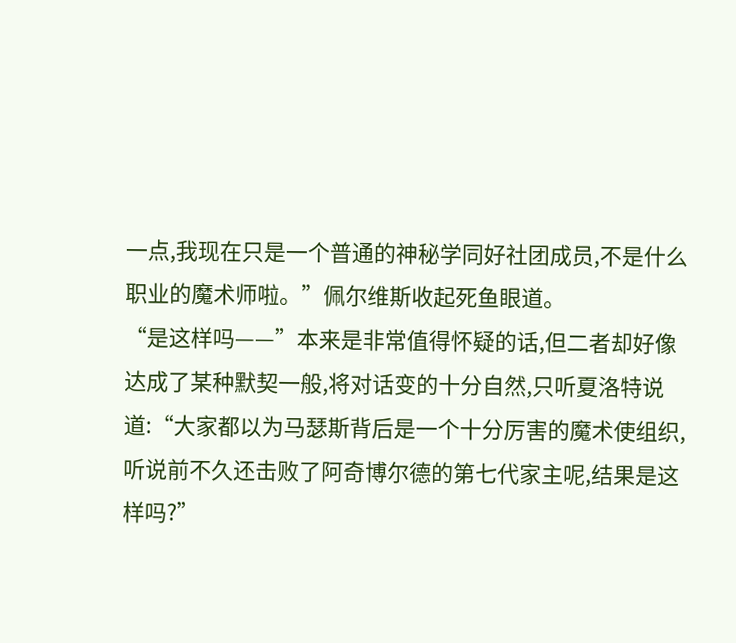一点,我现在只是一个普通的神秘学同好社团成员,不是什么职业的魔术师啦。”佩尔维斯收起死鱼眼道。
“是这样吗——”本来是非常值得怀疑的话,但二者却好像达成了某种默契一般,将对话变的十分自然,只听夏洛特说道:“大家都以为马瑟斯背后是一个十分厉害的魔术使组织,听说前不久还击败了阿奇博尔德的第七代家主呢,结果是这样吗?”